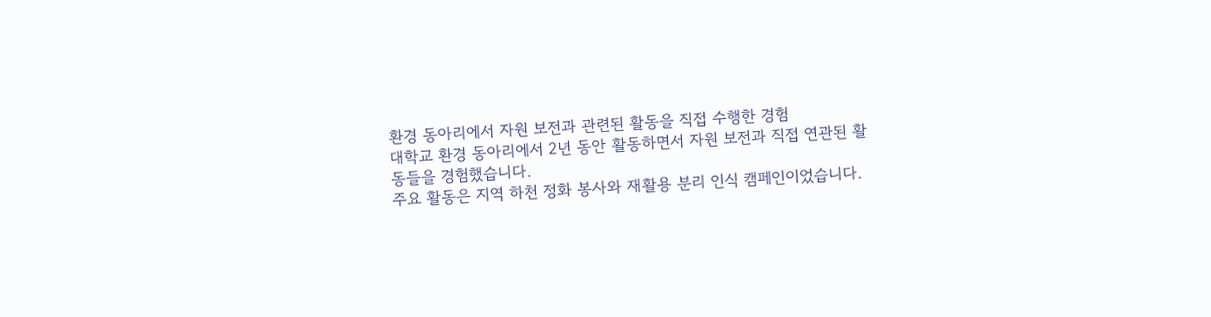환경 동아리에서 자원 보전과 관련된 활동을 직접 수행한 경험
대학교 환경 동아리에서 2년 동안 활동하면서 자원 보전과 직접 연관된 활동들을 경험했습니다.
주요 활동은 지역 하천 정화 봉사와 재활용 분리 인식 캠페인이었습니다.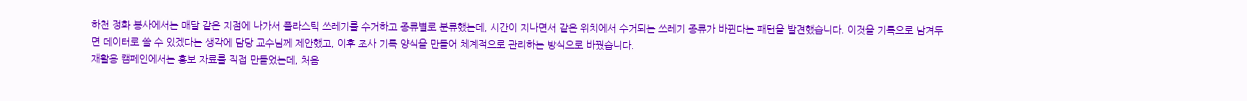하천 정화 봉사에서는 매달 같은 지점에 나가서 플라스틱 쓰레기를 수거하고 종류별로 분류했는데, 시간이 지나면서 같은 위치에서 수거되는 쓰레기 종류가 바뀐다는 패턴을 발견했습니다. 이것을 기록으로 남겨두면 데이터로 쓸 수 있겠다는 생각에 담당 교수님께 제안했고, 이후 조사 기록 양식을 만들어 체계적으로 관리하는 방식으로 바꿨습니다.
재활용 캠페인에서는 홍보 자료를 직접 만들었는데, 처음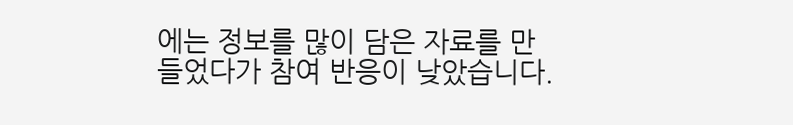에는 정보를 많이 담은 자료를 만들었다가 참여 반응이 낮았습니다.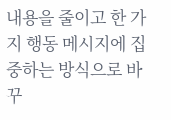내용을 줄이고 한 가지 행동 메시지에 집중하는 방식으로 바꾸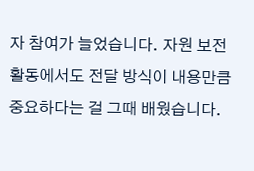자 참여가 늘었습니다. 자원 보전 활동에서도 전달 방식이 내용만큼 중요하다는 걸 그때 배웠습니다.